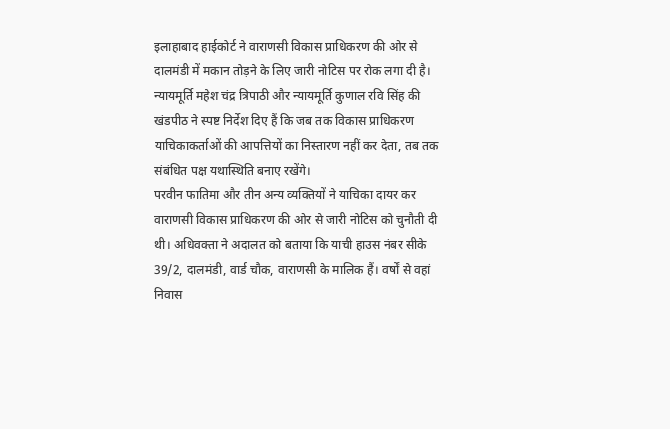इलाहाबाद हाईकोर्ट ने वाराणसी विकास प्राधिकरण की ओर से दालमंडी में मकान तोड़ने के लिए जारी नोटिस पर रोक लगा दी है। न्यायमूर्ति महेश चंद्र त्रिपाठी और न्यायमूर्ति कुणाल रवि सिंह की खंडपीठ ने स्पष्ट निर्देश दिए हैं कि जब तक विकास प्राधिकरण याचिकाकर्ताओं की आपत्तियों का निस्तारण नहीं कर देता, तब तक संबंधित पक्ष यथास्थिति बनाए रखेंगे।
परवीन फातिमा और तीन अन्य व्यक्तियों ने याचिका दायर कर वाराणसी विकास प्राधिकरण की ओर से जारी नोटिस को चुनौती दी थी। अधिवक्ता ने अदालत को बताया कि याची हाउस नंबर सीके 39/2, दालमंडी, वार्ड चौक, वाराणसी के मालिक हैं। वर्षों से वहां निवास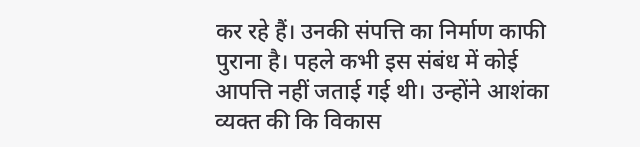कर रहे हैं। उनकी संपत्ति का निर्माण काफी पुराना है। पहले कभी इस संबंध में कोई आपत्ति नहीं जताई गई थी। उन्होंने आशंका व्यक्त की कि विकास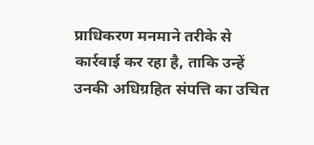प्राधिकरण मनमाने तरीके से कार्रवाई कर रहा है, ताकि उन्हें उनकी अधिग्रहित संपत्ति का उचित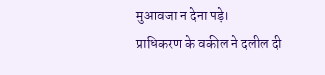मुआवजा न देना पड़े।
प्राधिकरण के वकील ने दलील दी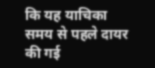कि यह याचिका समय से पहले दायर की गई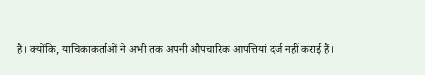है। क्योंकि, याचिकाकर्ताओं ने अभी तक अपनी औपचारिक आपत्तियां दर्ज नहीं कराई हैं।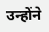उन्होंने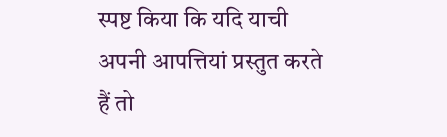स्पष्ट किया कि यदि याची अपनी आपत्तियां प्रस्तुत करते हैं तो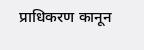प्राधिकरण कानून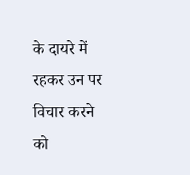के दायरे में रहकर उन पर विचार करने को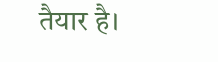तैयार है।